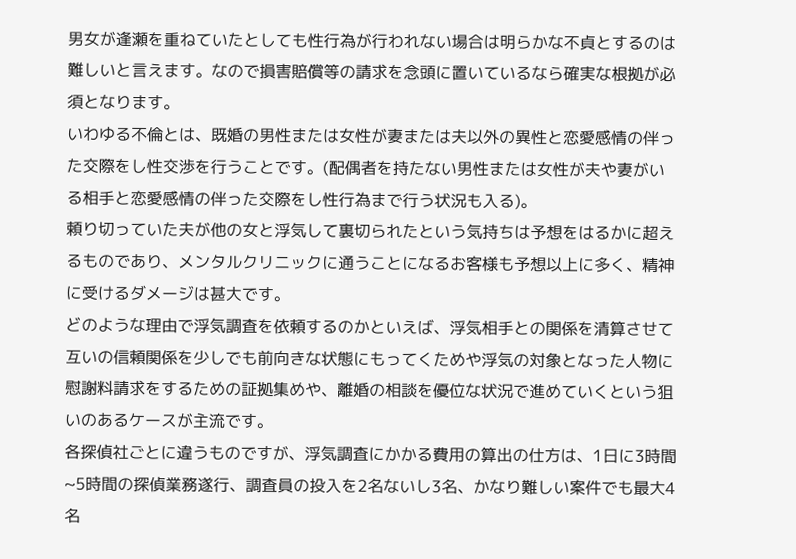男女が逢瀬を重ねていたとしても性行為が行われない場合は明らかな不貞とするのは難しいと言えます。なので損害賠償等の請求を念頭に置いているなら確実な根拠が必須となります。
いわゆる不倫とは、既婚の男性または女性が妻または夫以外の異性と恋愛感情の伴った交際をし性交渉を行うことです。(配偶者を持たない男性または女性が夫や妻がいる相手と恋愛感情の伴った交際をし性行為まで行う状況も入る)。
頼り切っていた夫が他の女と浮気して裏切られたという気持ちは予想をはるかに超えるものであり、メンタルクリニックに通うことになるお客様も予想以上に多く、精神に受けるダメージは甚大です。
どのような理由で浮気調査を依頼するのかといえば、浮気相手との関係を清算させて互いの信頼関係を少しでも前向きな状態にもってくためや浮気の対象となった人物に慰謝料請求をするための証拠集めや、離婚の相談を優位な状況で進めていくという狙いのあるケースが主流です。
各探偵社ごとに違うものですが、浮気調査にかかる費用の算出の仕方は、1日に3時間~5時間の探偵業務遂行、調査員の投入を2名ないし3名、かなり難しい案件でも最大4名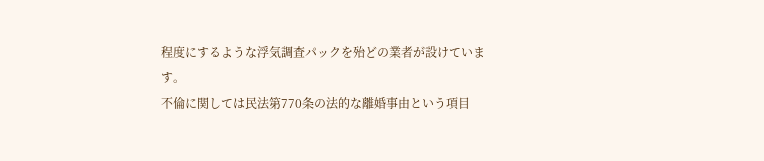程度にするような浮気調査パックを殆どの業者が設けています。
不倫に関しては民法第770条の法的な離婚事由という項目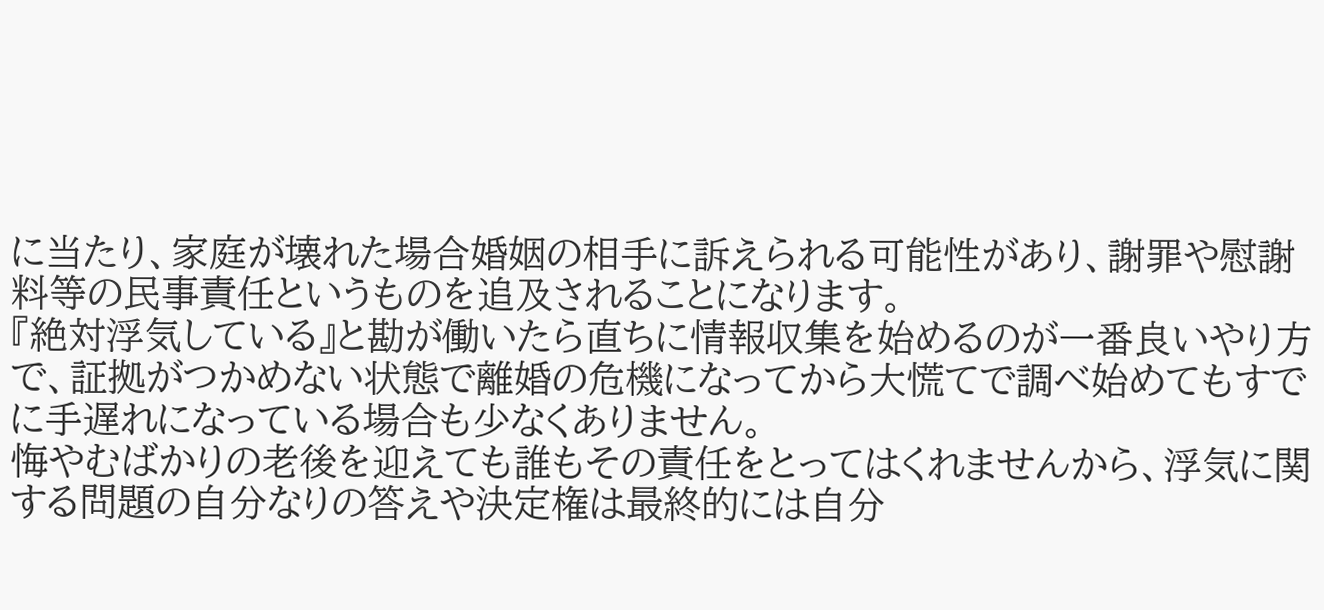に当たり、家庭が壊れた場合婚姻の相手に訴えられる可能性があり、謝罪や慰謝料等の民事責任というものを追及されることになります。
『絶対浮気している』と勘が働いたら直ちに情報収集を始めるのが一番良いやり方で、証拠がつかめない状態で離婚の危機になってから大慌てで調べ始めてもすでに手遅れになっている場合も少なくありません。
悔やむばかりの老後を迎えても誰もその責任をとってはくれませんから、浮気に関する問題の自分なりの答えや決定権は最終的には自分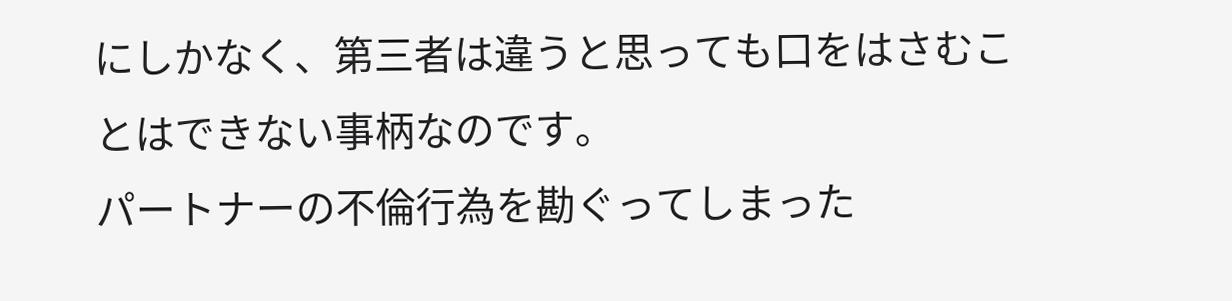にしかなく、第三者は違うと思っても口をはさむことはできない事柄なのです。
パートナーの不倫行為を勘ぐってしまった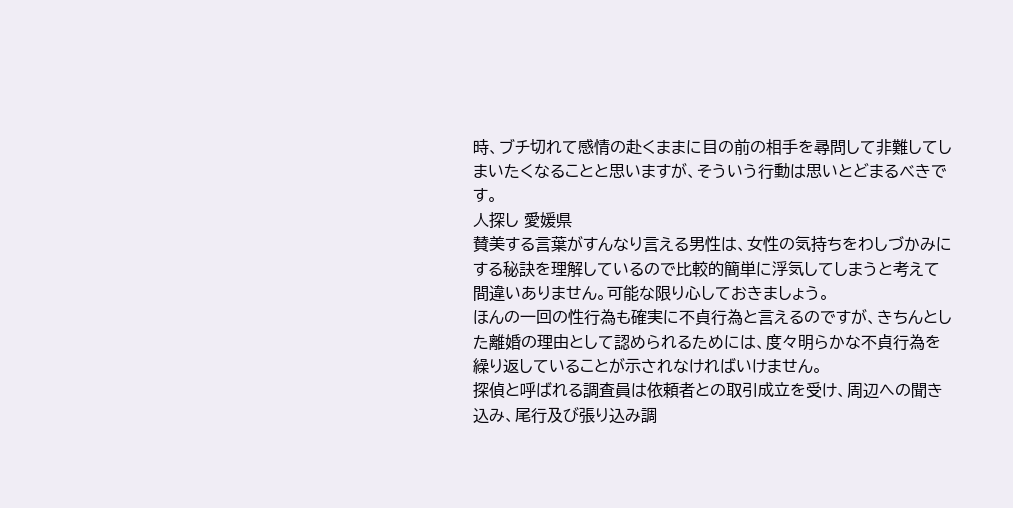時、ブチ切れて感情の赴くままに目の前の相手を尋問して非難してしまいたくなることと思いますが、そういう行動は思いとどまるべきです。
人探し 愛媛県
賛美する言葉がすんなり言える男性は、女性の気持ちをわしづかみにする秘訣を理解しているので比較的簡単に浮気してしまうと考えて間違いありません。可能な限り心しておきましょう。
ほんの一回の性行為も確実に不貞行為と言えるのですが、きちんとした離婚の理由として認められるためには、度々明らかな不貞行為を繰り返していることが示されなければいけません。
探偵と呼ばれる調査員は依頼者との取引成立を受け、周辺への聞き込み、尾行及び張り込み調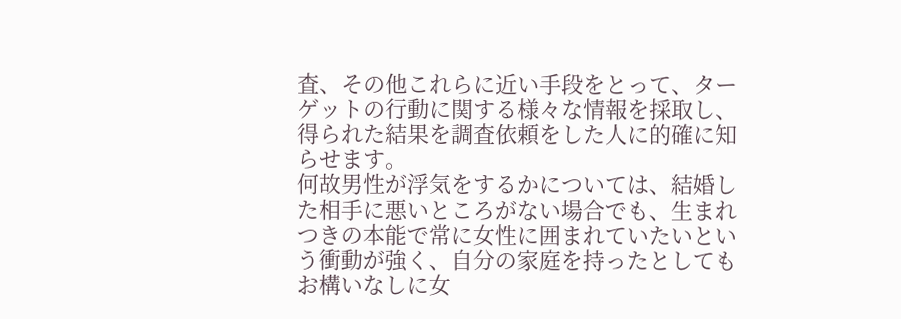査、その他これらに近い手段をとって、ターゲットの行動に関する様々な情報を採取し、得られた結果を調査依頼をした人に的確に知らせます。
何故男性が浮気をするかについては、結婚した相手に悪いところがない場合でも、生まれつきの本能で常に女性に囲まれていたいという衝動が強く、自分の家庭を持ったとしてもお構いなしに女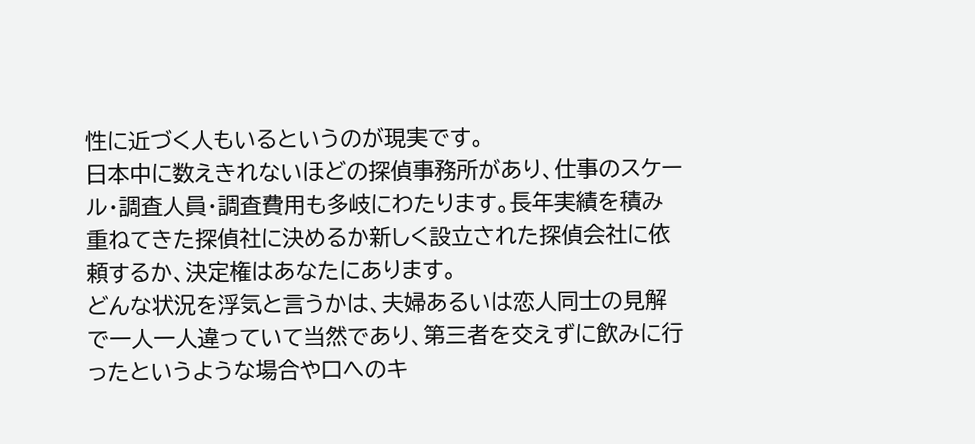性に近づく人もいるというのが現実です。
日本中に数えきれないほどの探偵事務所があり、仕事のスケール・調査人員・調査費用も多岐にわたります。長年実績を積み重ねてきた探偵社に決めるか新しく設立された探偵会社に依頼するか、決定権はあなたにあります。
どんな状況を浮気と言うかは、夫婦あるいは恋人同士の見解で一人一人違っていて当然であり、第三者を交えずに飲みに行ったというような場合や口へのキ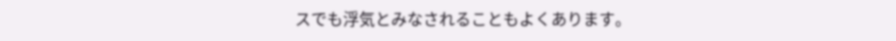スでも浮気とみなされることもよくあります。